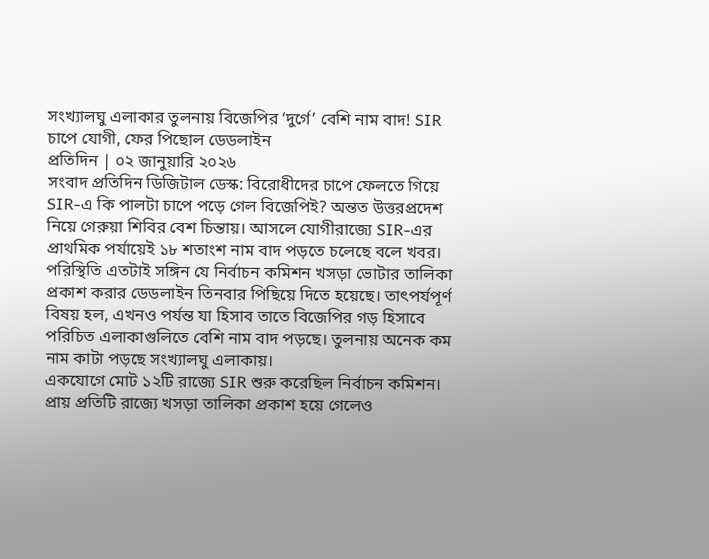সংখ্যালঘু এলাকার তুলনায় বিজেপির ‘দুর্গে’ বেশি নাম বাদ! SIR চাপে যোগী, ফের পিছোল ডেডলাইন
প্রতিদিন | ০২ জানুয়ারি ২০২৬
সংবাদ প্রতিদিন ডিজিটাল ডেস্ক: বিরোধীদের চাপে ফেলতে গিয়ে SIR-এ কি পালটা চাপে পড়ে গেল বিজেপিই? অন্তত উত্তরপ্রদেশ নিয়ে গেরুয়া শিবির বেশ চিন্তায়। আসলে যোগীরাজ্যে SIR-এর প্রাথমিক পর্যায়েই ১৮ শতাংশ নাম বাদ পড়তে চলেছে বলে খবর। পরিস্থিতি এতটাই সঙ্গিন যে নির্বাচন কমিশন খসড়া ভোটার তালিকা প্রকাশ করার ডেডলাইন তিনবার পিছিয়ে দিতে হয়েছে। তাৎপর্যপূর্ণ বিষয় হল, এখনও পর্যন্ত যা হিসাব তাতে বিজেপির গড় হিসাবে পরিচিত এলাকাগুলিতে বেশি নাম বাদ পড়ছে। তুলনায় অনেক কম নাম কাটা পড়ছে সংখ্যালঘু এলাকায়।
একযোগে মোট ১২টি রাজ্যে SIR শুরু করেছিল নির্বাচন কমিশন। প্রায় প্রতিটি রাজ্যে খসড়া তালিকা প্রকাশ হয়ে গেলেও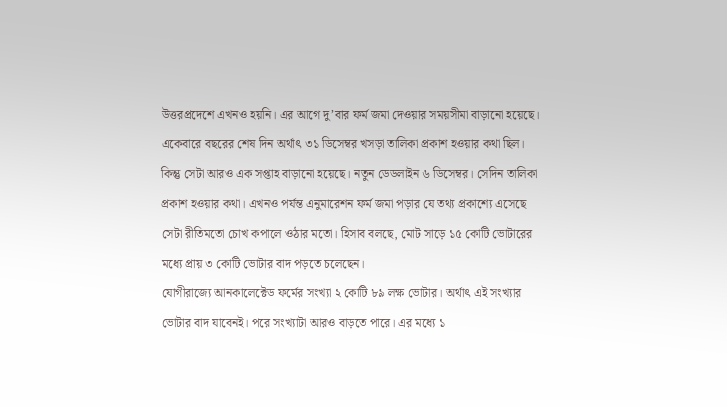উত্তরপ্রদেশে এখনও হয়নি। এর আগে দু’বার ফর্ম জমা দেওয়ার সময়সীমা বাড়ানো হয়েছে। একেবারে বছরের শেষ দিন অর্থাৎ ৩১ ডিসেম্বর খসড়া তালিকা প্রকাশ হওয়ার কথা ছিল। কিন্তু সেটা আরও এক সপ্তাহ বাড়ানো হয়েছে। নতুন ডেডলাইন ৬ ডিসেম্বর। সেদিন তালিকা প্রকাশ হওয়ার কথা। এখনও পর্যন্ত এনুমারেশন ফর্ম জমা পড়ার যে তথ্য প্রকাশ্যে এসেছে সেটা রীতিমতো চোখ কপালে ওঠার মতো। হিসাব বলছে, মোট সাড়ে ১৫ কোটি ভোটারের মধ্যে প্রায় ৩ কোটি ভোটার বাদ পড়তে চলেছেন।
যোগীরাজ্যে আনকালেক্টেড ফর্মের সংখ্যা ২ কোটি ৮৯ লক্ষ ভোটার। অর্থাৎ এই সংখ্যার ভোটার বাদ যাবেনই। পরে সংখ্যাটা আরও বাড়তে পারে। এর মধ্যে ১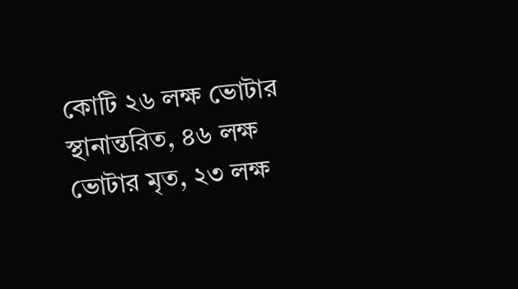কোটি ২৬ লক্ষ ভোটার স্থানান্তরিত, ৪৬ লক্ষ ভোটার মৃত, ২৩ লক্ষ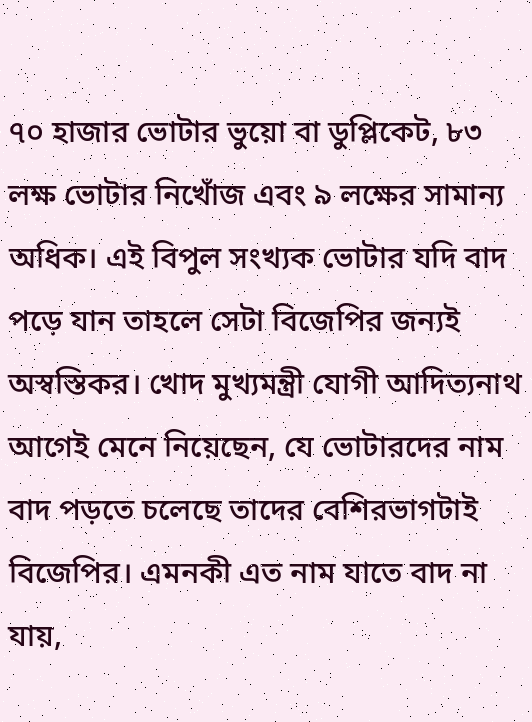৭০ হাজার ভোটার ভুয়ো বা ডুপ্লিকেট, ৮৩ লক্ষ ভোটার নিখোঁজ এবং ৯ লক্ষের সামান্য অধিক। এই বিপুল সংখ্যক ভোটার যদি বাদ পড়ে যান তাহলে সেটা বিজেপির জন্যই অস্বস্তিকর। খোদ মুখ্যমন্ত্রী যোগী আদিত্যনাথ আগেই মেনে নিয়েছেন, যে ভোটারদের নাম বাদ পড়তে চলেছে তাদের বেশিরভাগটাই বিজেপির। এমনকী এত নাম যাতে বাদ না যায়,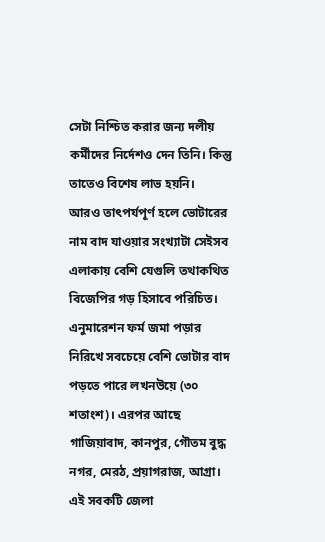সেটা নিশ্চিত করার জন্য দলীয় কর্মীদের নির্দেশও দেন তিনি। কিন্তু তাতেও বিশেষ লাভ হয়নি।
আরও তাৎপর্যপূর্ণ হলে ভোটারের নাম বাদ যাওয়ার সংখ্যাটা সেইসব এলাকায় বেশি যেগুলি তথাকথিত বিজেপির গড় হিসাবে পরিচিত। এনুমারেশন ফর্ম জমা পড়ার নিরিখে সবচেয়ে বেশি ভোটার বাদ পড়তে পারে লখনউয়ে (৩০ শতাংশ)। এরপর আছে গাজিয়াবাদ, কানপুর, গৌতম বুদ্ধ নগর, মেরঠ, প্রয়াগরাজ, আগ্রা। এই সবকটি জেলা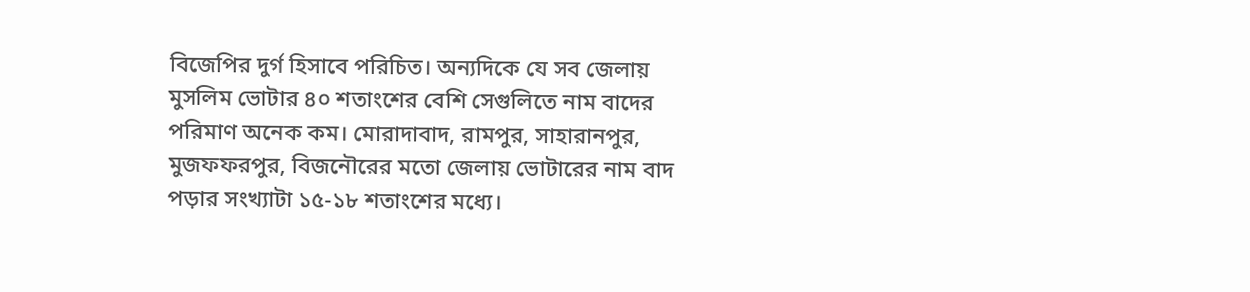বিজেপির দুর্গ হিসাবে পরিচিত। অন্যদিকে যে সব জেলায় মুসলিম ভোটার ৪০ শতাংশের বেশি সেগুলিতে নাম বাদের পরিমাণ অনেক কম। মোরাদাবাদ, রামপুর, সাহারানপুর, মুজফফরপুর, বিজনৌরের মতো জেলায় ভোটারের নাম বাদ পড়ার সংখ্যাটা ১৫-১৮ শতাংশের মধ্যে।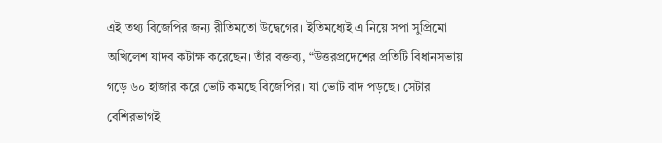এই তথ্য বিজেপির জন্য রীতিমতো উদ্বেগের। ইতিমধ্যেই এ নিয়ে সপা সুপ্রিমো অখিলেশ যাদব কটাক্ষ করেছেন। তাঁর বক্তব্য, “উত্তরপ্রদেশের প্রতিটি বিধানসভায় গড়ে ৬০ হাজার করে ভোট কমছে বিজেপির। যা ভোট বাদ পড়ছে। সেটার বেশিরভাগই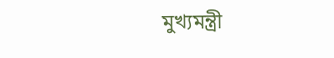মুখ্যমন্ত্রী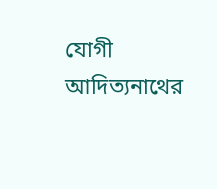যোগী আদিত্যনাথের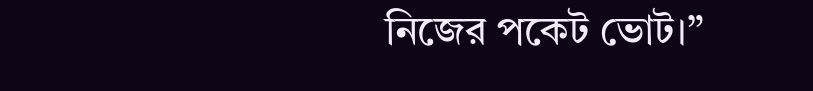নিজের পকেট ভোট।”